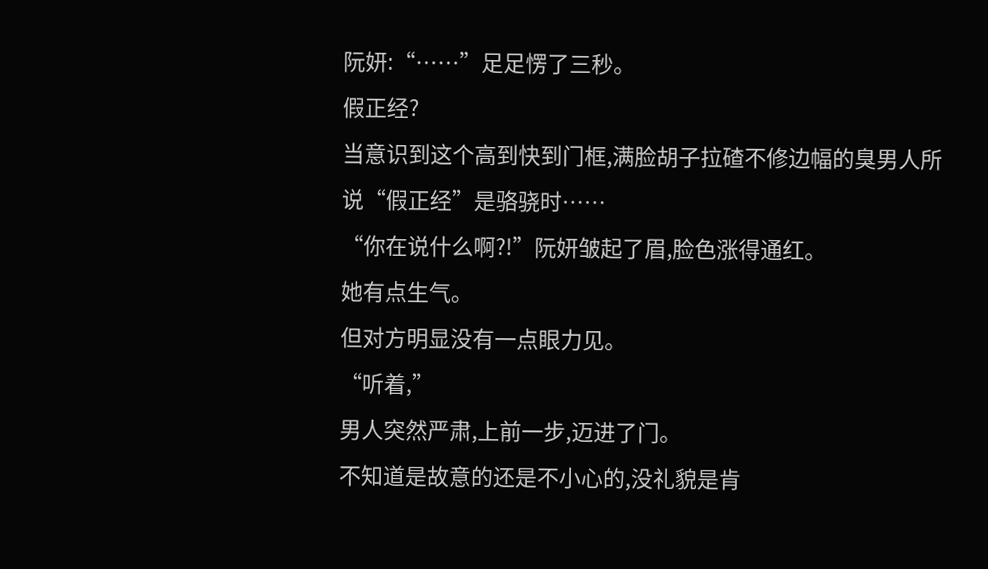阮妍:“……”足足愣了三秒。
假正经?
当意识到这个高到快到门框,满脸胡子拉碴不修边幅的臭男人所说“假正经”是骆骁时……
“你在说什么啊?!”阮妍皱起了眉,脸色涨得通红。
她有点生气。
但对方明显没有一点眼力见。
“听着,”
男人突然严肃,上前一步,迈进了门。
不知道是故意的还是不小心的,没礼貌是肯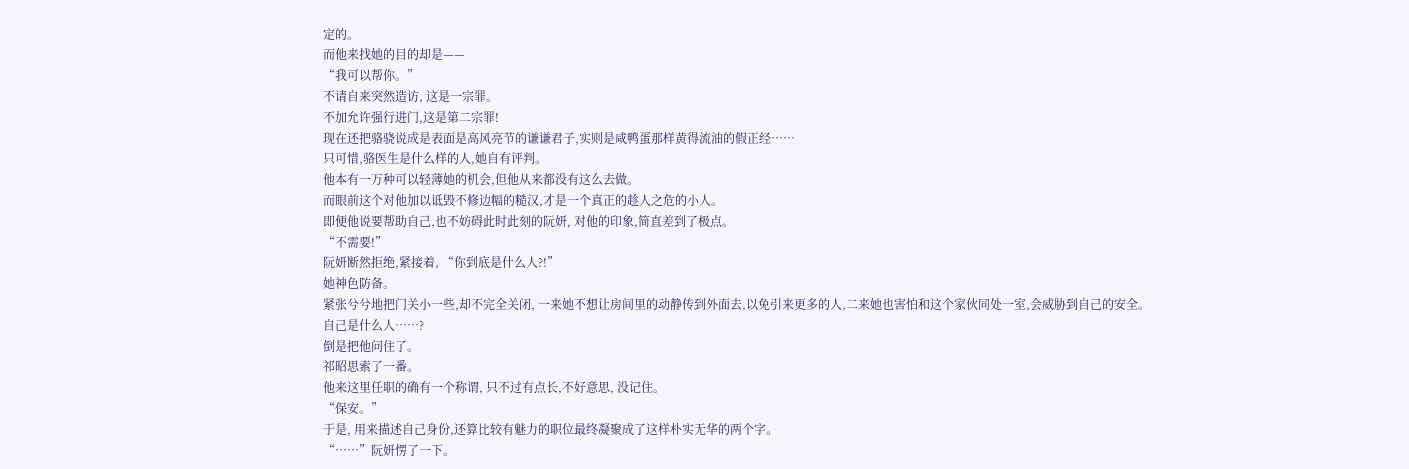定的。
而他来找她的目的却是——
“我可以帮你。”
不请自来突然造访, 这是一宗罪。
不加允许强行进门,这是第二宗罪!
现在还把骆骁说成是表面是高风亮节的谦谦君子,实则是咸鸭蛋那样黄得流油的假正经……
只可惜,骆医生是什么样的人,她自有评判。
他本有一万种可以轻薄她的机会,但他从来都没有这么去做。
而眼前这个对他加以诋毁不修边幅的糙汉,才是一个真正的趁人之危的小人。
即便他说要帮助自己,也不妨碍此时此刻的阮妍, 对他的印象,简直差到了极点。
“不需要!”
阮妍断然拒绝,紧接着, “你到底是什么人?!”
她神色防备。
紧张兮兮地把门关小一些,却不完全关闭, 一来她不想让房间里的动静传到外面去,以免引来更多的人,二来她也害怕和这个家伙同处一室,会威胁到自己的安全。
自己是什么人……?
倒是把他问住了。
祁昭思索了一番。
他来这里任职的确有一个称谓, 只不过有点长,不好意思, 没记住。
“保安。”
于是, 用来描述自己身份,还算比较有魅力的职位最终凝聚成了这样朴实无华的两个字。
“……”阮妍愣了一下。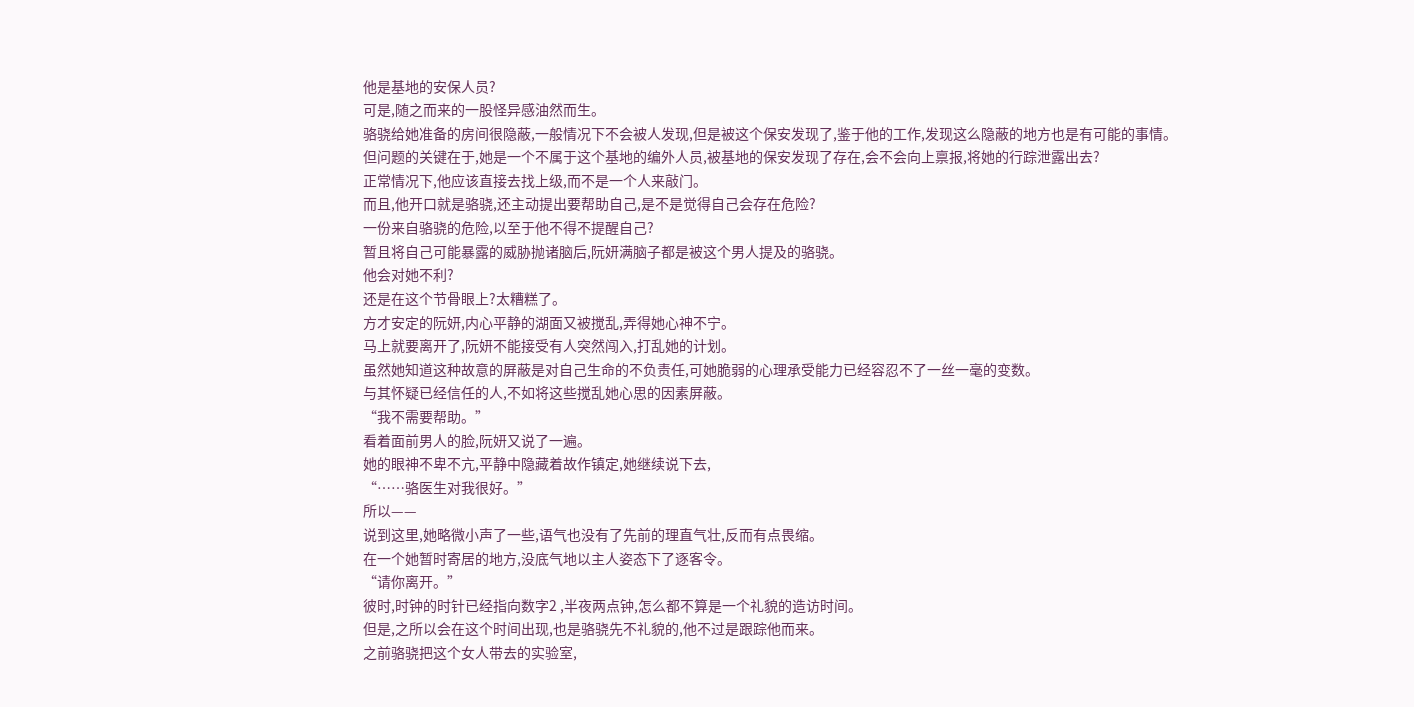他是基地的安保人员?
可是,随之而来的一股怪异感油然而生。
骆骁给她准备的房间很隐蔽,一般情况下不会被人发现,但是被这个保安发现了,鉴于他的工作,发现这么隐蔽的地方也是有可能的事情。
但问题的关键在于,她是一个不属于这个基地的编外人员,被基地的保安发现了存在,会不会向上禀报,将她的行踪泄露出去?
正常情况下,他应该直接去找上级,而不是一个人来敲门。
而且,他开口就是骆骁,还主动提出要帮助自己,是不是觉得自己会存在危险?
一份来自骆骁的危险,以至于他不得不提醒自己?
暂且将自己可能暴露的威胁抛诸脑后,阮妍满脑子都是被这个男人提及的骆骁。
他会对她不利?
还是在这个节骨眼上?太糟糕了。
方才安定的阮妍,内心平静的湖面又被搅乱,弄得她心神不宁。
马上就要离开了,阮妍不能接受有人突然闯入,打乱她的计划。
虽然她知道这种故意的屏蔽是对自己生命的不负责任,可她脆弱的心理承受能力已经容忍不了一丝一毫的变数。
与其怀疑已经信任的人,不如将这些搅乱她心思的因素屏蔽。
“我不需要帮助。”
看着面前男人的脸,阮妍又说了一遍。
她的眼神不卑不亢,平静中隐藏着故作镇定,她继续说下去,
“……骆医生对我很好。”
所以——
说到这里,她略微小声了一些,语气也没有了先前的理直气壮,反而有点畏缩。
在一个她暂时寄居的地方,没底气地以主人姿态下了逐客令。
“请你离开。”
彼时,时钟的时针已经指向数字2 ,半夜两点钟,怎么都不算是一个礼貌的造访时间。
但是,之所以会在这个时间出现,也是骆骁先不礼貌的,他不过是跟踪他而来。
之前骆骁把这个女人带去的实验室,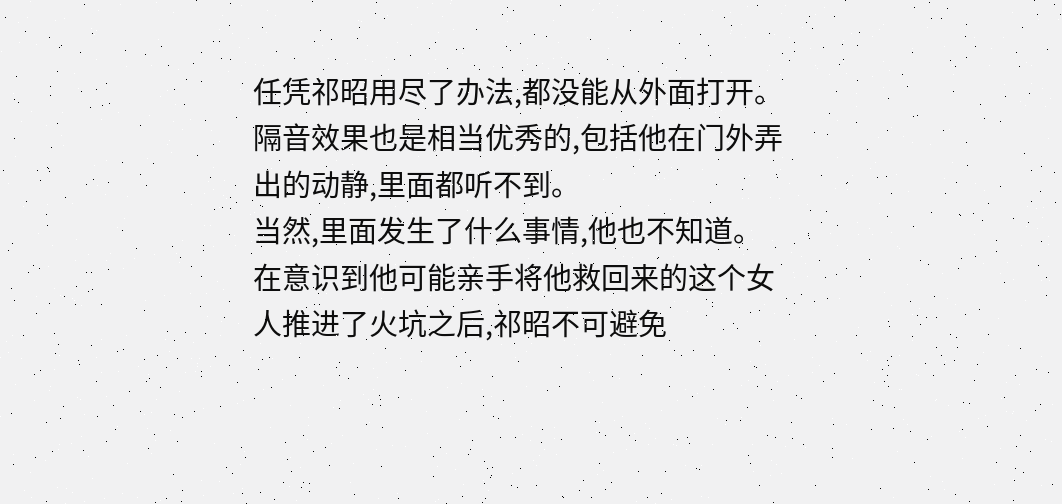任凭祁昭用尽了办法,都没能从外面打开。
隔音效果也是相当优秀的,包括他在门外弄出的动静,里面都听不到。
当然,里面发生了什么事情,他也不知道。
在意识到他可能亲手将他救回来的这个女人推进了火坑之后,祁昭不可避免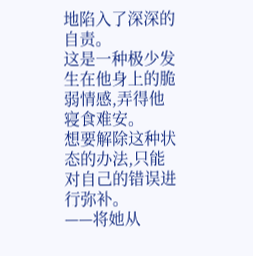地陷入了深深的自责。
这是一种极少发生在他身上的脆弱情感,弄得他寝食难安。
想要解除这种状态的办法,只能对自己的错误进行弥补。
——将她从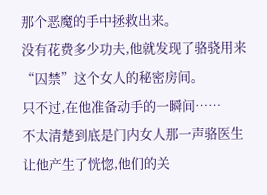那个恶魔的手中拯救出来。
没有花费多少功夫,他就发现了骆骁用来“囚禁”这个女人的秘密房间。
只不过,在他准备动手的一瞬间……
不太清楚到底是门内女人那一声骆医生让他产生了恍惚,他们的关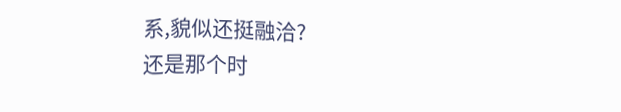系,貌似还挺融洽?
还是那个时